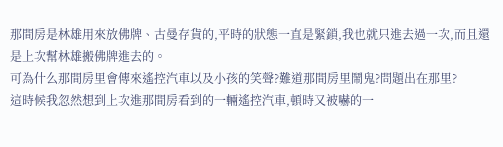那間房是林雄用來放佛牌、古曼存貨的,平時的狀態一直是緊鎖,我也就只進去過一次,而且還是上次幫林雄搬佛牌進去的。
可為什么那間房里會傳來遙控汽車以及小孩的笑聲?難道那間房里鬧鬼?問題出在那里?
這時候我忽然想到上次進那間房看到的一輛遙控汽車,頓時又被嚇的一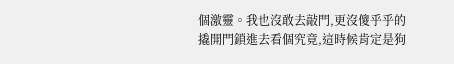個激靈。我也沒敢去敲門,更沒傻乎乎的撬開門鎖進去看個究竟,這時候肯定是狗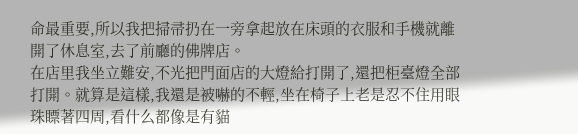命最重要,所以我把掃帚扔在一旁拿起放在床頭的衣服和手機就離開了休息室,去了前廳的佛牌店。
在店里我坐立難安,不光把門面店的大燈給打開了,還把柜臺燈全部打開。就算是這樣,我還是被嚇的不輕,坐在椅子上老是忍不住用眼珠瞟著四周,看什么都像是有貓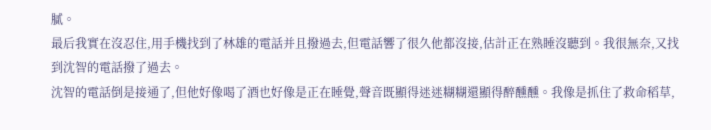膩。
最后我實在沒忍住,用手機找到了林雄的電話并且撥過去,但電話響了很久他都沒接,估計正在熟睡沒聽到。我很無奈,又找到沈智的電話撥了過去。
沈智的電話倒是接通了,但他好像喝了酒也好像是正在睡覺,聲音既顯得迷迷糊糊還顯得醉醺醺。我像是抓住了救命稻草,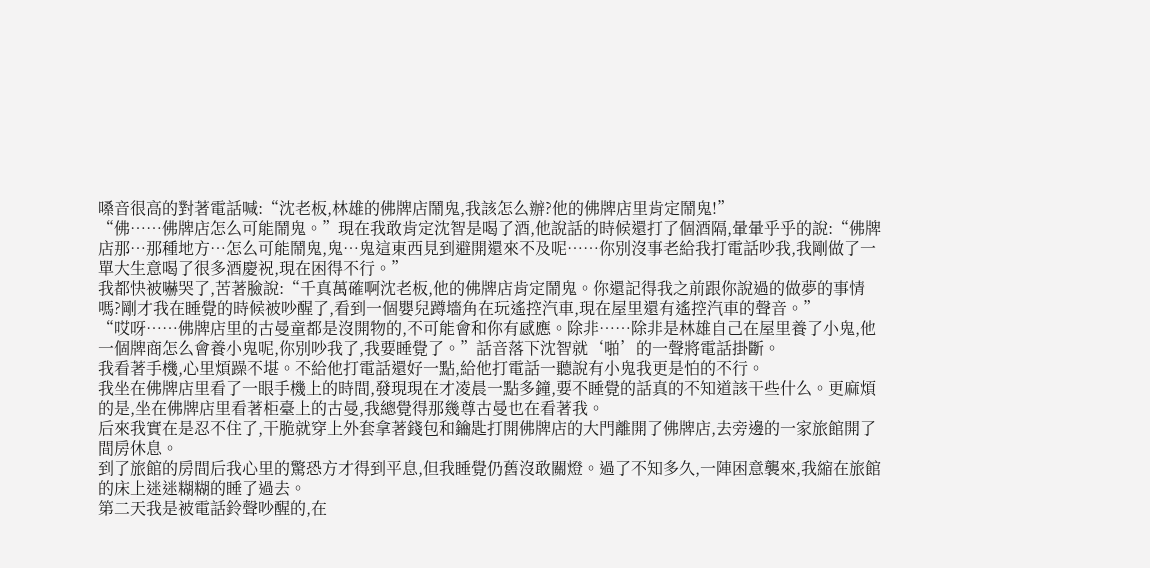嗓音很高的對著電話喊:“沈老板,林雄的佛牌店鬧鬼,我該怎么辦?他的佛牌店里肯定鬧鬼!”
“佛……佛牌店怎么可能鬧鬼。”現在我敢肯定沈智是喝了酒,他說話的時候還打了個酒隔,暈暈乎乎的說:“佛牌店那…那種地方…怎么可能鬧鬼,鬼…鬼這東西見到避開還來不及呢……你別沒事老給我打電話吵我,我剛做了一單大生意喝了很多酒慶祝,現在困得不行。”
我都快被嚇哭了,苦著臉說:“千真萬確啊沈老板,他的佛牌店肯定鬧鬼。你還記得我之前跟你說過的做夢的事情嗎?剛才我在睡覺的時候被吵醒了,看到一個嬰兒蹲墻角在玩遙控汽車,現在屋里還有遙控汽車的聲音。”
“哎呀……佛牌店里的古曼童都是沒開物的,不可能會和你有感應。除非……除非是林雄自己在屋里養了小鬼,他一個牌商怎么會養小鬼呢,你別吵我了,我要睡覺了。”話音落下沈智就‘啪’的一聲將電話掛斷。
我看著手機,心里煩躁不堪。不給他打電話還好一點,給他打電話一聽說有小鬼我更是怕的不行。
我坐在佛牌店里看了一眼手機上的時間,發現現在才凌晨一點多鐘,要不睡覺的話真的不知道該干些什么。更麻煩的是,坐在佛牌店里看著柜臺上的古曼,我總覺得那幾尊古曼也在看著我。
后來我實在是忍不住了,干脆就穿上外套拿著錢包和鑰匙打開佛牌店的大門離開了佛牌店,去旁邊的一家旅館開了間房休息。
到了旅館的房間后我心里的驚恐方才得到平息,但我睡覺仍舊沒敢關燈。過了不知多久,一陣困意襲來,我縮在旅館的床上迷迷糊糊的睡了過去。
第二天我是被電話鈴聲吵醒的,在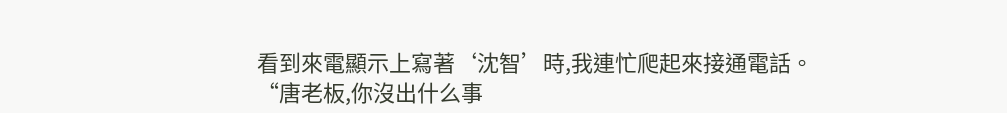看到來電顯示上寫著‘沈智’時,我連忙爬起來接通電話。
“唐老板,你沒出什么事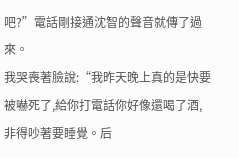吧?”電話剛接通沈智的聲音就傳了過來。
我哭喪著臉說:“我昨天晚上真的是快要被嚇死了,給你打電話你好像還喝了酒,非得吵著要睡覺。后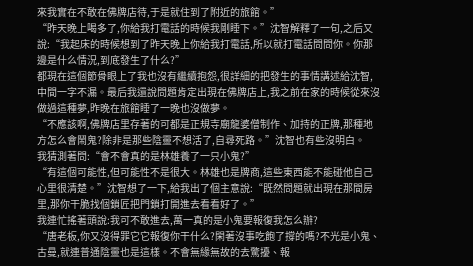來我實在不敢在佛牌店待,于是就住到了附近的旅館。”
“昨天晚上喝多了,你給我打電話的時候我剛睡下。”沈智解釋了一句,之后又說:“我起床的時候想到了昨天晚上你給我打電話,所以就打電話問問你。你那邊是什么情況,到底發生了什么?”
都現在這個節骨眼上了我也沒有繼續抱怨,很詳細的把發生的事情講述給沈智,中間一字不漏。最后我還說問題肯定出現在佛牌店上,我之前在家的時候從來沒做過這種夢,昨晚在旅館睡了一晚也沒做夢。
“不應該啊,佛牌店里存著的可都是正規寺廟龍婆僧制作、加持的正牌,那種地方怎么會鬧鬼?除非是那些陰靈不想活了,自尋死路。”沈智也有些沒明白。
我猜測著問:“會不會真的是林雄養了一只小鬼?”
“有這個可能性,但可能性不是很大。林雄也是牌商,這些東西能不能碰他自己心里很清楚。”沈智想了一下,給我出了個主意說:“既然問題就出現在那間房里,那你干脆找個鎖匠把門鎖打開進去看看好了。”
我連忙搖著頭說:我可不敢進去,萬一真的是小鬼要報復我怎么辦?
“唐老板,你又沒得罪它它報復你干什么?閑著沒事吃飽了撐的嗎?不光是小鬼、古曼,就連普通陰靈也是這樣。不會無緣無故的去驚擾、報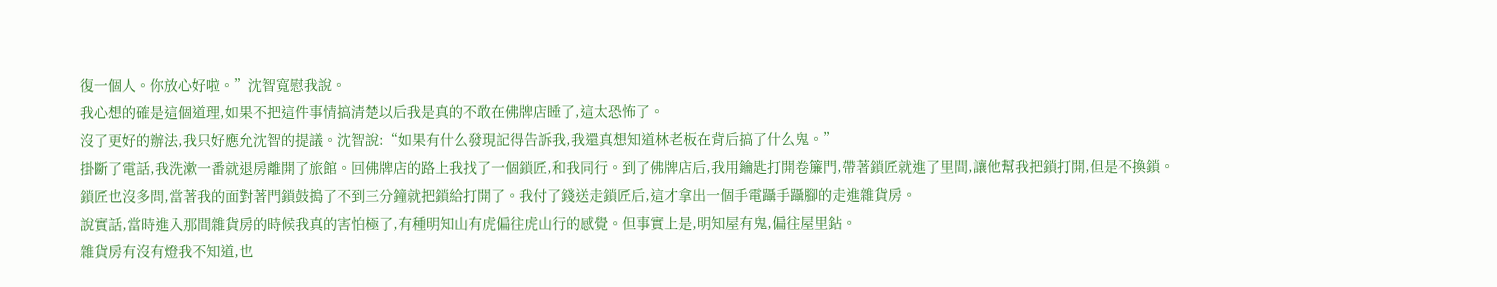復一個人。你放心好啦。”沈智寬慰我說。
我心想的確是這個道理,如果不把這件事情搞清楚以后我是真的不敢在佛牌店睡了,這太恐怖了。
沒了更好的辦法,我只好應允沈智的提議。沈智說:“如果有什么發現記得告訴我,我還真想知道林老板在背后搞了什么鬼。”
掛斷了電話,我洗漱一番就退房離開了旅館。回佛牌店的路上我找了一個鎖匠,和我同行。到了佛牌店后,我用鑰匙打開卷簾門,帶著鎖匠就進了里間,讓他幫我把鎖打開,但是不換鎖。
鎖匠也沒多問,當著我的面對著門鎖鼓搗了不到三分鐘就把鎖給打開了。我付了錢送走鎖匠后,這才拿出一個手電躡手躡腳的走進雜貨房。
說實話,當時進入那間雜貨房的時候我真的害怕極了,有種明知山有虎偏往虎山行的感覺。但事實上是,明知屋有鬼,偏往屋里鉆。
雜貨房有沒有燈我不知道,也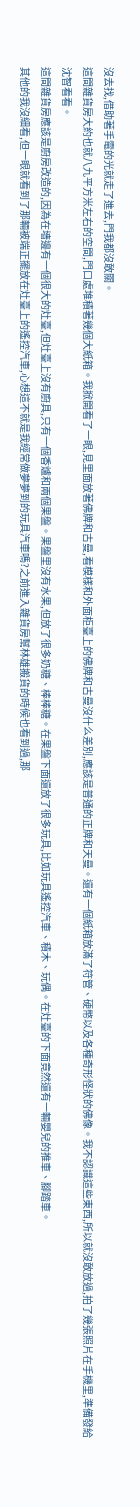沒去找,借助著手電的光就走了進去,門我都沒敢關。
這間雜貨房大約也就八九平方米左右的空間,門口處堆積著幾個大紙箱。我掀開看了一眼,見里面放著佛牌和古曼,看模樣和外面柜臺上的佛牌和古曼沒什么差別,應該是普通的正牌和天曼。還有一個紙箱放滿了符管、硬幣以及各種奇形怪狀的佛像。我不認識這些東西,所以就沒敢放過,拍了幾張照片在手機里,準備發給沈智看看。
這間雜貨房應該是廚房改造的,因為在墻邊有一個很大的灶臺,但灶臺上沒有廚具,只有一個香爐和兩個果盤。果盤里沒有水果,但放了很多奶糖、棒棒糖。在果盤下面還放了很多玩具,比如玩具遙控汽車、積木、玩偶。在灶臺的下面竟然還有一輛嬰兒的推車、腳踏車。
其他的我沒細看,但一眼就看到了那輛被端正擺放在灶臺上的遙控汽車,心想這不就是我經常做夢夢到的玩具汽車嗎?之前進入雜貨房幫林雄搬貨的時候也看到過,那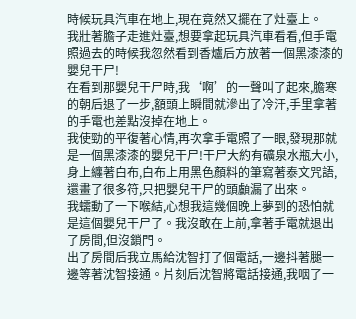時候玩具汽車在地上,現在竟然又擺在了灶臺上。
我壯著膽子走進灶臺,想要拿起玩具汽車看看,但手電照過去的時候我忽然看到香爐后方放著一個黑漆漆的嬰兒干尸!
在看到那嬰兒干尸時,我‘啊’的一聲叫了起來,膽寒的朝后退了一步,額頭上瞬間就滲出了冷汗,手里拿著的手電也差點沒掉在地上。
我使勁的平復著心情,再次拿手電照了一眼,發現那就是一個黑漆漆的嬰兒干尸!干尸大約有礦泉水瓶大小,身上纏著白布,白布上用黑色顏料的筆寫著泰文咒語,還畫了很多符,只把嬰兒干尸的頭顱漏了出來。
我蠕動了一下喉結,心想我這幾個晚上夢到的恐怕就是這個嬰兒干尸了。我沒敢在上前,拿著手電就退出了房間,但沒鎖門。
出了房間后我立馬給沈智打了個電話,一邊抖著腿一邊等著沈智接通。片刻后沈智將電話接通,我咽了一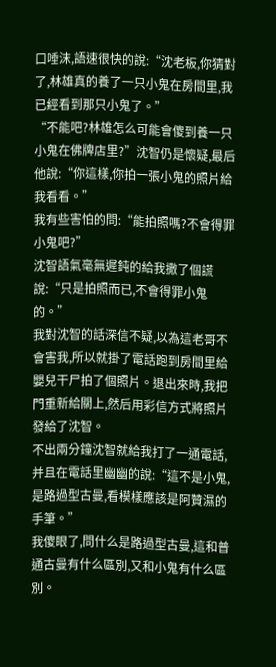口唾沫,語速很快的說:“沈老板,你猜對了,林雄真的養了一只小鬼在房間里,我已經看到那只小鬼了。”
“不能吧?林雄怎么可能會傻到養一只小鬼在佛牌店里?”沈智仍是懷疑,最后他說:“你這樣,你拍一張小鬼的照片給我看看。”
我有些害怕的問:“能拍照嗎?不會得罪小鬼吧?”
沈智語氣毫無遲鈍的給我撒了個謊說:“只是拍照而已,不會得罪小鬼的。”
我對沈智的話深信不疑,以為這老哥不會害我,所以就掛了電話跑到房間里給嬰兒干尸拍了個照片。退出來時,我把門重新給關上,然后用彩信方式將照片發給了沈智。
不出兩分鐘沈智就給我打了一通電話,并且在電話里幽幽的說:“這不是小鬼,是路過型古曼,看模樣應該是阿贊濕的手筆。”
我傻眼了,問什么是路過型古曼,這和普通古曼有什么區別,又和小鬼有什么區別。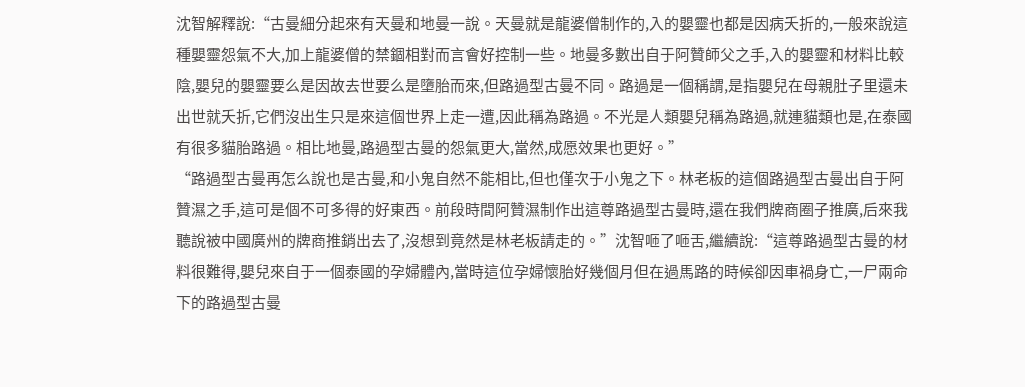沈智解釋說:“古曼細分起來有天曼和地曼一說。天曼就是龍婆僧制作的,入的嬰靈也都是因病夭折的,一般來說這種嬰靈怨氣不大,加上龍婆僧的禁錮相對而言會好控制一些。地曼多數出自于阿贊師父之手,入的嬰靈和材料比較陰,嬰兒的嬰靈要么是因故去世要么是墮胎而來,但路過型古曼不同。路過是一個稱謂,是指嬰兒在母親肚子里還未出世就夭折,它們沒出生只是來這個世界上走一遭,因此稱為路過。不光是人類嬰兒稱為路過,就連貓類也是,在泰國有很多貓胎路過。相比地曼,路過型古曼的怨氣更大,當然,成愿效果也更好。”
“路過型古曼再怎么說也是古曼,和小鬼自然不能相比,但也僅次于小鬼之下。林老板的這個路過型古曼出自于阿贊濕之手,這可是個不可多得的好東西。前段時間阿贊濕制作出這尊路過型古曼時,還在我們牌商圈子推廣,后來我聽說被中國廣州的牌商推銷出去了,沒想到竟然是林老板請走的。”沈智咂了咂舌,繼續說:“這尊路過型古曼的材料很難得,嬰兒來自于一個泰國的孕婦體內,當時這位孕婦懷胎好幾個月但在過馬路的時候卻因車禍身亡,一尸兩命下的路過型古曼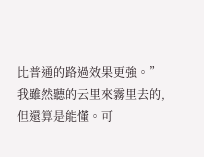比普通的路過效果更強。”
我雖然聽的云里來霧里去的,但還算是能懂。可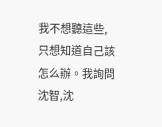我不想聽這些,只想知道自己該怎么辦。我詢問沈智,沈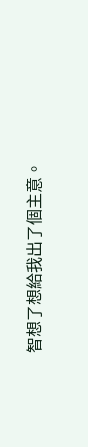智想了想給我出了個主意。